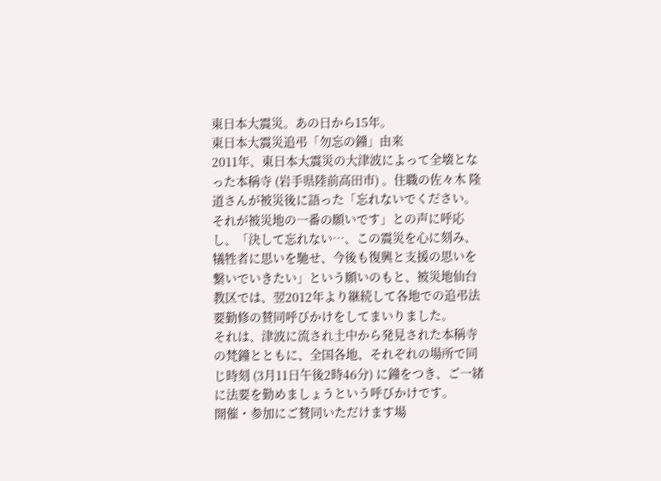東日本大震災。あの日から15年。
東日本大震災追弔「勿忘の鐘」由来
2011年、東日本大震災の大津波によって全壊となった本稱寺 (岩手県陸前高田市) 。住職の佐々木 隆道さんが被災後に語った「忘れないでください。それが被災地の一番の願いです」との声に呼応し、「決して忘れない…、この震災を心に刻み、犠牲者に思いを馳せ、今後も復興と支援の思いを繋いでいきたい」という願いのもと、被災地仙台教区では、翌2012年より継続して各地での追弔法要勤修の賛同呼びかけをしてまいりました。
それは、津波に流され土中から発見された本稱寺の梵鐘とともに、全国各地、それぞれの場所で同じ時刻 (3月11日午後2時46分) に鐘をつき、ご一緒に法要を勤めましょうという呼びかけです。
開催・参加にご賛同いただけます場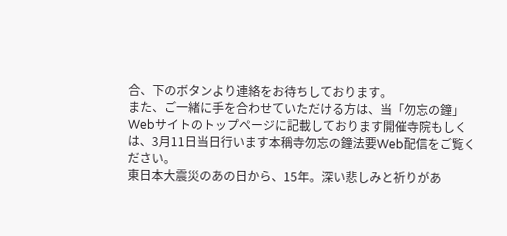合、下のボタンより連絡をお待ちしております。
また、ご一緒に手を合わせていただける方は、当「勿忘の鐘」Webサイトのトップページに記載しております開催寺院もしくは、3月11日当日行います本稱寺勿忘の鐘法要Web配信をご覧ください。
東日本大震災のあの日から、15年。深い悲しみと祈りがあ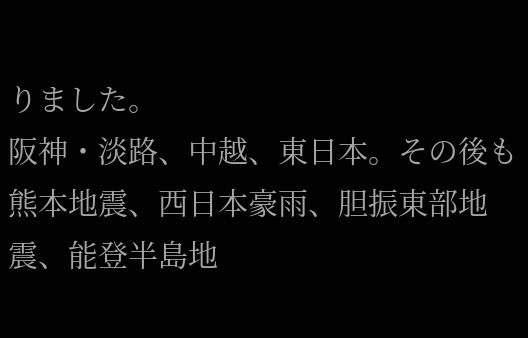りました。
阪神・淡路、中越、東日本。その後も熊本地震、西日本豪雨、胆振東部地震、能登半島地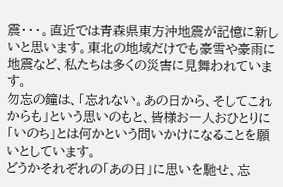震・・・。直近では青森県東方沖地震が記憶に新しいと思います。東北の地域だけでも豪雪や豪雨に地震など、私たちは多くの災害に見舞われています。
勿忘の鐘は、「忘れない。あの日から、そしてこれからも」という思いのもと、皆様お一人おひとりに「いのち」とは何かという問いかけになることを願いとしています。
どうかそれぞれの「あの日」に思いを馳せ、忘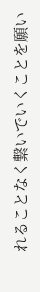れることなく繋いでいくことを願い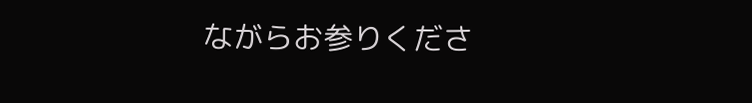ながらお参りくださ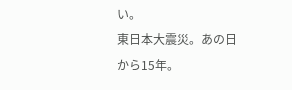い。
東日本大震災。あの日から15年。